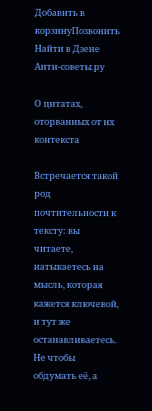Добавить в корзинуПозвонить
Найти в Дзене
Анти-советы.ру

О цитатах, оторванных от их контекста

Встречается такой род почтительности к тексту: вы читаете, натыкаетесь на мысль, которая кажется ключевой, и тут же останавливаетесь. Не чтобы обдумать её, а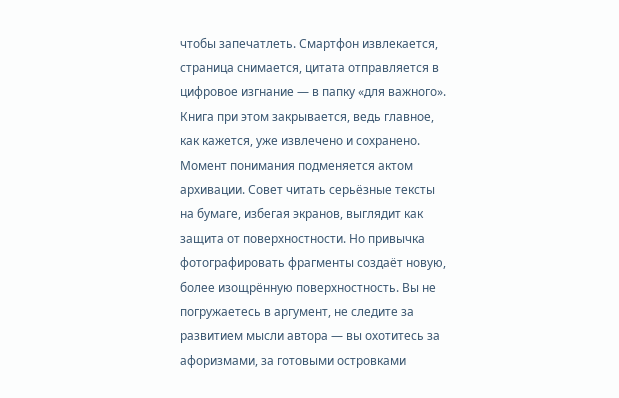чтобы запечатлеть. Смартфон извлекается, страница снимается, цитата отправляется в цифровое изгнание — в папку «для важного». Книга при этом закрывается, ведь главное, как кажется, уже извлечено и сохранено. Момент понимания подменяется актом архивации. Совет читать серьёзные тексты на бумаге, избегая экранов, выглядит как защита от поверхностности. Но привычка фотографировать фрагменты создаёт новую, более изощрённую поверхностность. Вы не погружаетесь в аргумент, не следите за развитием мысли автора — вы охотитесь за афоризмами, за готовыми островками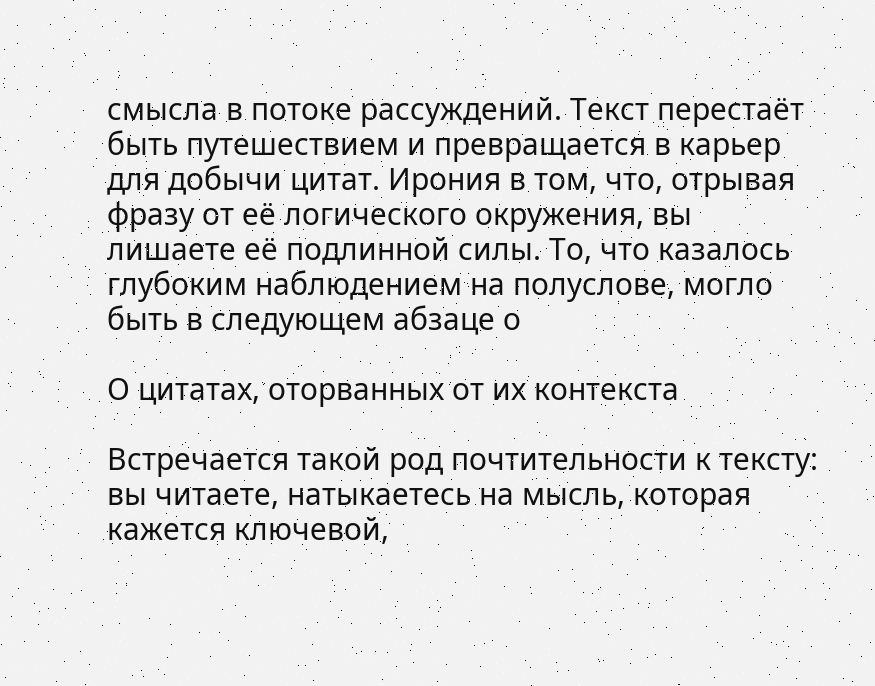смысла в потоке рассуждений. Текст перестаёт быть путешествием и превращается в карьер для добычи цитат. Ирония в том, что, отрывая фразу от её логического окружения, вы лишаете её подлинной силы. То, что казалось глубоким наблюдением на полуслове, могло быть в следующем абзаце о

О цитатах, оторванных от их контекста

Встречается такой род почтительности к тексту: вы читаете, натыкаетесь на мысль, которая кажется ключевой,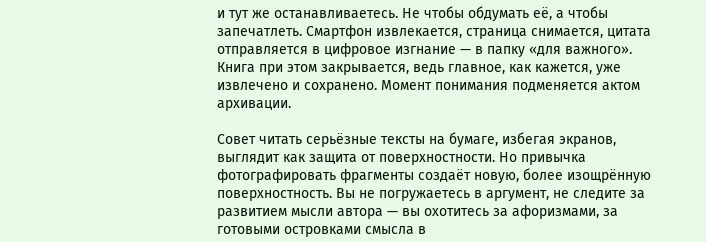и тут же останавливаетесь. Не чтобы обдумать её, а чтобы запечатлеть. Смартфон извлекается, страница снимается, цитата отправляется в цифровое изгнание — в папку «для важного». Книга при этом закрывается, ведь главное, как кажется, уже извлечено и сохранено. Момент понимания подменяется актом архивации.

Совет читать серьёзные тексты на бумаге, избегая экранов, выглядит как защита от поверхностности. Но привычка фотографировать фрагменты создаёт новую, более изощрённую поверхностность. Вы не погружаетесь в аргумент, не следите за развитием мысли автора — вы охотитесь за афоризмами, за готовыми островками смысла в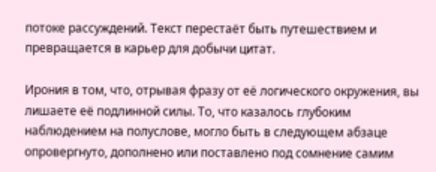потоке рассуждений. Текст перестаёт быть путешествием и превращается в карьер для добычи цитат.

Ирония в том, что, отрывая фразу от её логического окружения, вы лишаете её подлинной силы. То, что казалось глубоким наблюдением на полуслове, могло быть в следующем абзаце опровергнуто, дополнено или поставлено под сомнение самим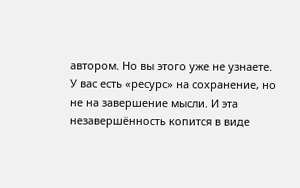автором. Но вы этого уже не узнаете. У вас есть «ресурс» на сохранение, но не на завершение мысли. И эта незавершённость копится в виде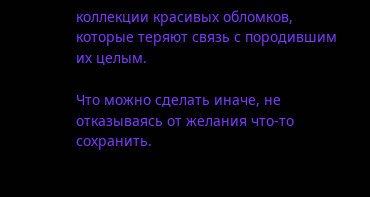коллекции красивых обломков, которые теряют связь с породившим их целым.

Что можно сделать иначе, не отказываясь от желания что-то сохранить.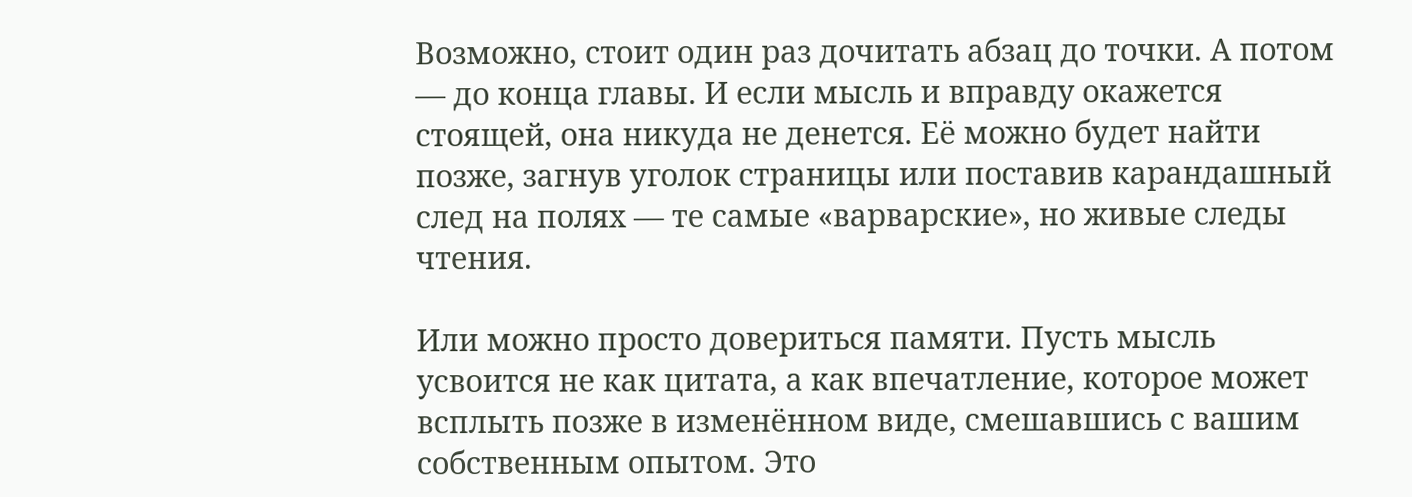Возможно, стоит один раз дочитать абзац до точки. А потом — до конца главы. И если мысль и вправду окажется стоящей, она никуда не денется. Её можно будет найти позже, загнув уголок страницы или поставив карандашный след на полях — те самые «варварские», но живые следы чтения.

Или можно просто довериться памяти. Пусть мысль усвоится не как цитата, а как впечатление, которое может всплыть позже в изменённом виде, смешавшись с вашим собственным опытом. Это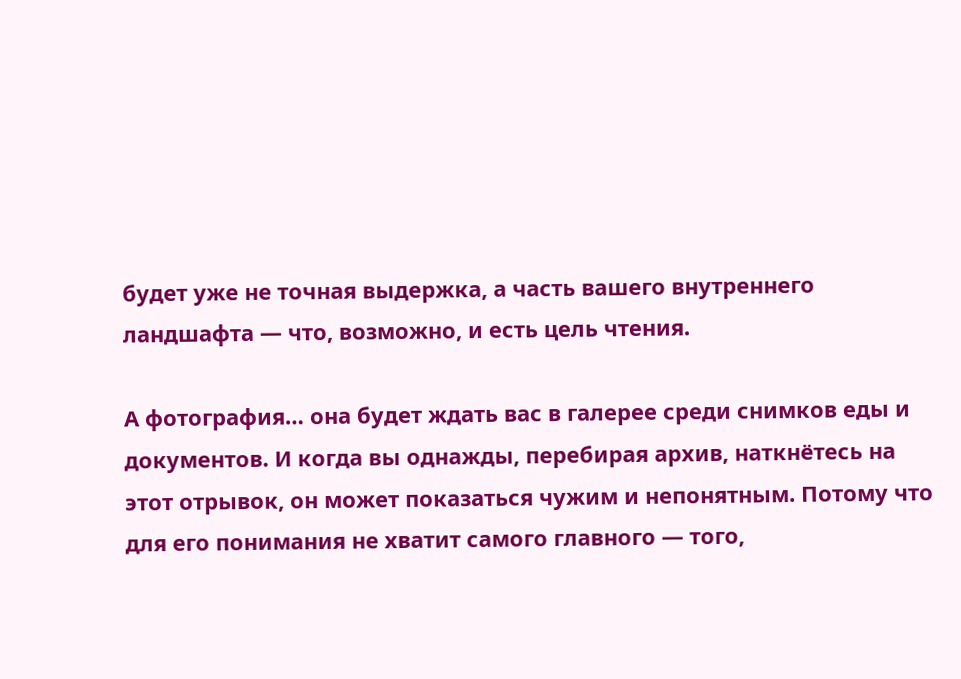будет уже не точная выдержка, а часть вашего внутреннего ландшафта — что, возможно, и есть цель чтения.

А фотография… она будет ждать вас в галерее среди снимков еды и документов. И когда вы однажды, перебирая архив, наткнётесь на этот отрывок, он может показаться чужим и непонятным. Потому что для его понимания не хватит самого главного — того,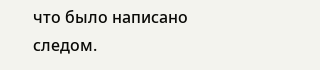что было написано следом.